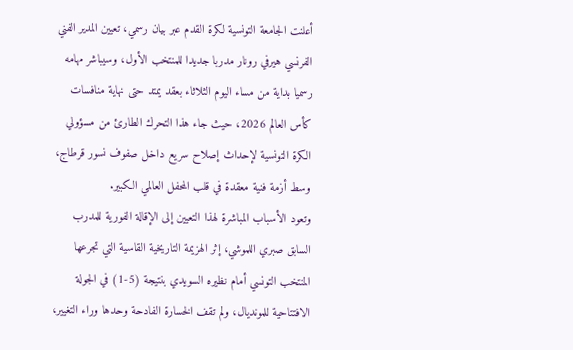أعلنت الجامعة التونسية لكرة القدم عبر بيان رسمي، تعيين المدير الفني الفرنسي هيرفي رونار مدربا جديدا للمنتخب الأول، وسيباشر مهامه رسميا بداية من مساء اليوم الثلاثاء بعقد يمتد حتى نهاية منافسات كأس العالم 2026، حيث جاء هذا التحرك الطارئ من مسؤولي الكرة التونسية لإحداث إصلاح سريع داخل صفوف نسور قرطاج، وسط أزمة فنية معقدة في قلب المحفل العالمي الكبير.
وتعود الأسباب المباشرة لهذا التعيين إلى الإقالة الفورية للمدرب السابق صبري اللموشي، إثر الهزيمة التاريخية القاسية التي تجرعها المنتخب التونسي أمام نظيره السويدي بنتيجة (5-1) في الجولة الافتتاحية للمونديال، ولم تقف الخسارة الفادحة وحدها وراء التغيير،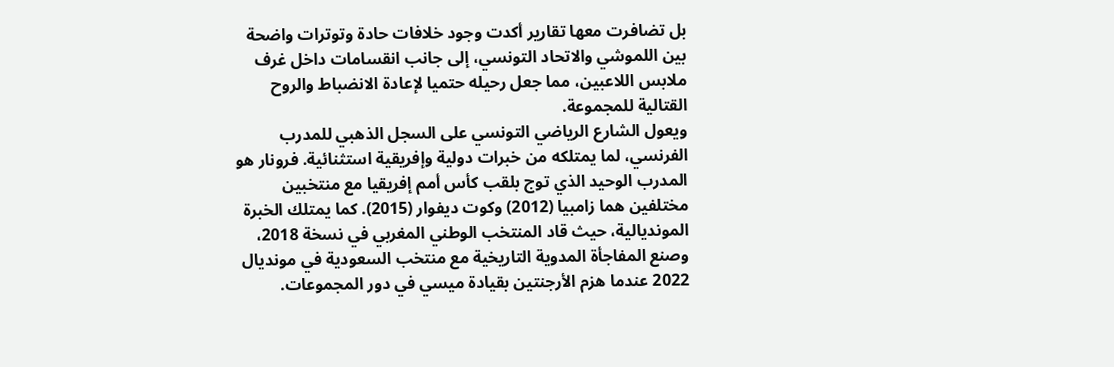بل تضافرت معها تقارير أكدت وجود خلافات حادة وتوترات واضحة بين اللموشي والاتحاد التونسي، إلى جانب انقسامات داخل غرف ملابس اللاعبين، مما جعل رحيله حتميا لإعادة الانضباط والروح القتالية للمجموعة.
ويعول الشارع الرياضي التونسي على السجل الذهبي للمدرب الفرنسي، لما يمتلكه من خبرات دولية وإفريقية استثنائية. فرونار هو المدرب الوحيد الذي توج بلقب كأس أمم إفريقيا مع منتخبين مختلفين هما زامبيا (2012) وكوت ديفوار (2015). كما يمتلك الخبرة المونديالية، حيث قاد المنتخب الوطني المغربي في نسخة 2018، وصنع المفاجأة المدوية التاريخية مع منتخب السعودية في مونديال 2022 عندما هزم الأرجنتين بقيادة ميسي في دور المجموعات.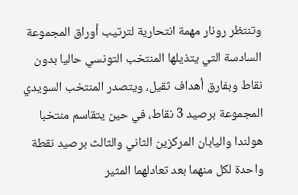وتنتظر رونار مهمة انتحارية لترتيب أوراق المجموعة السادسة التي يتذيلها المنتخب التونسي حاليا بدون نقاط وبفارق أهداف ثقيل، ويتصدر المنتخب السويدي المجموعة برصيد 3 نقاط، في حين يتقاسم منتخبا هولندا واليابان المركزين الثاني والثالث برصيد نقطة واحدة لكل منهما بعد تعادلهما المثير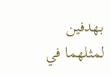بهدفين لمثلهما في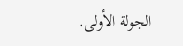الجولة الأولى.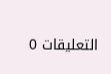التعليقات 0